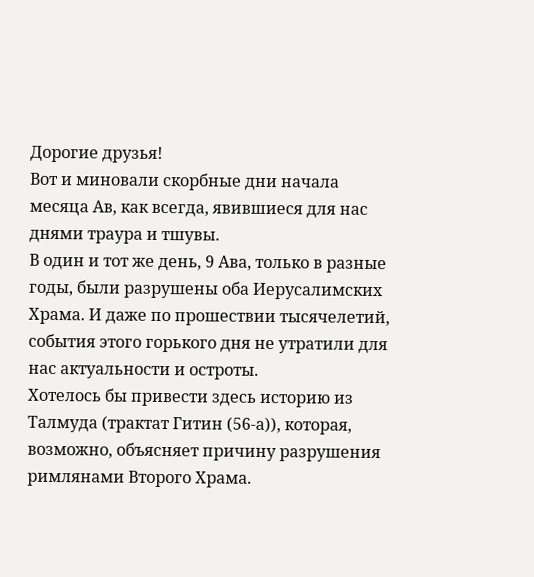Дорогие друзья!
Вот и миновали скорбные дни начала месяца Ав, как всегда, явившиеся для нас днями траура и тшувы.
В один и тот же день, 9 Ава, только в разные годы, были разрушены оба Иерусалимских Храма. И даже по прошествии тысячелетий, события этого горького дня не утратили для нас актуальности и остроты.
Хотелось бы привести здесь историю из Талмуда (трактат Гитин (56-а)), которая, возможно, объясняет причину разрушения римлянами Второго Храма.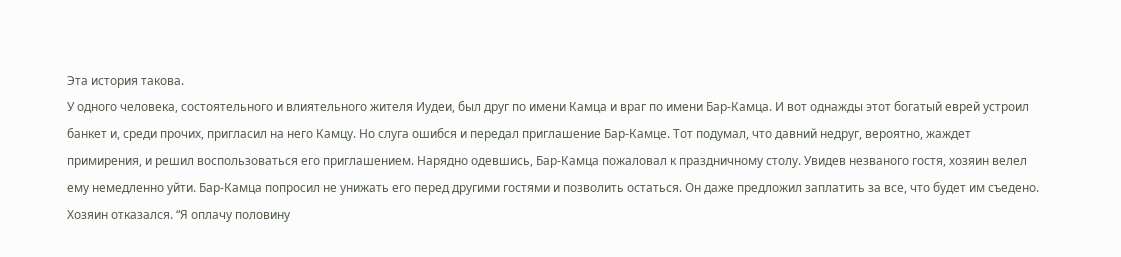Эта история такова.
У одного человека, состоятельного и влиятельного жителя Иудеи, был друг по имени Камца и враг по имени Бар-Камца. И вот однажды этот богатый еврей устроил банкет и, среди прочих, пригласил на него Камцу. Но слуга ошибся и передал приглашение Бар-Камце. Тот подумал, что давний недруг, вероятно, жаждет примирения, и решил воспользоваться его приглашением. Нарядно одевшись, Бар-Камца пожаловал к праздничному столу. Увидев незваного гостя, хозяин велел ему немедленно уйти. Бар-Камца попросил не унижать его перед другими гостями и позволить остаться. Он даже предложил заплатить за все, что будет им съедено. Хозяин отказался. “Я оплачу половину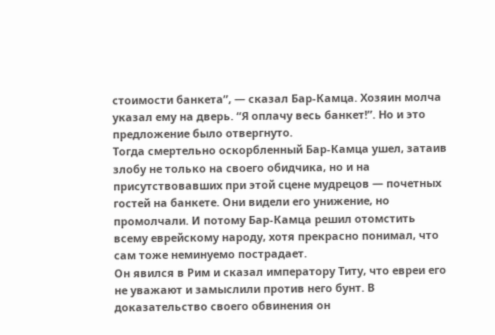стоимости банкета”, — сказал Бар-Камца. Хозяин молча указал ему на дверь. “Я оплачу весь банкет!”. Но и это предложение было отвергнуто.
Тогда смертельно оскорбленный Бар-Камца ушел, затаив злобу не только на своего обидчика, но и на присутствовавших при этой сцене мудрецов — почетных гостей на банкете. Они видели его унижение, но промолчали. И потому Бар-Камца решил отомстить всему еврейскому народу, хотя прекрасно понимал, что сам тоже неминуемо пострадает.
Он явился в Рим и сказал императору Титу, что евреи его не уважают и замыслили против него бунт. В доказательство своего обвинения он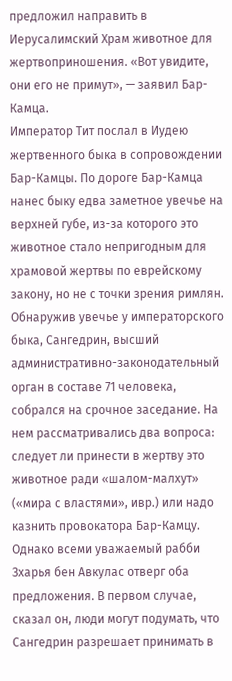предложил направить в Иерусалимский Храм животное для жертвоприношения. «Вот увидите, они его не примут», — заявил Бар-Камца.
Император Тит послал в Иудею жертвенного быка в сопровождении Бар-Камцы. По дороге Бар-Камца нанес быку едва заметное увечье на верхней губе, из-за которого это животное стало непригодным для храмовой жертвы по еврейскому закону, но не с точки зрения римлян.
Обнаружив увечье у императорского быка, Сангедрин, высший административно-законодательный орган в составе 71 человека, собрался на срочное заседание. На нем рассматривались два вопроса: следует ли принести в жертву это животное ради «шалом-малхут» («мира с властями», ивр.) или надо казнить провокатора Бар-Камцу.
Однако всеми уважаемый рабби Зхарья бен Авкулас отверг оба предложения. В первом случае, сказал он, люди могут подумать, что Сангедрин разрешает принимать в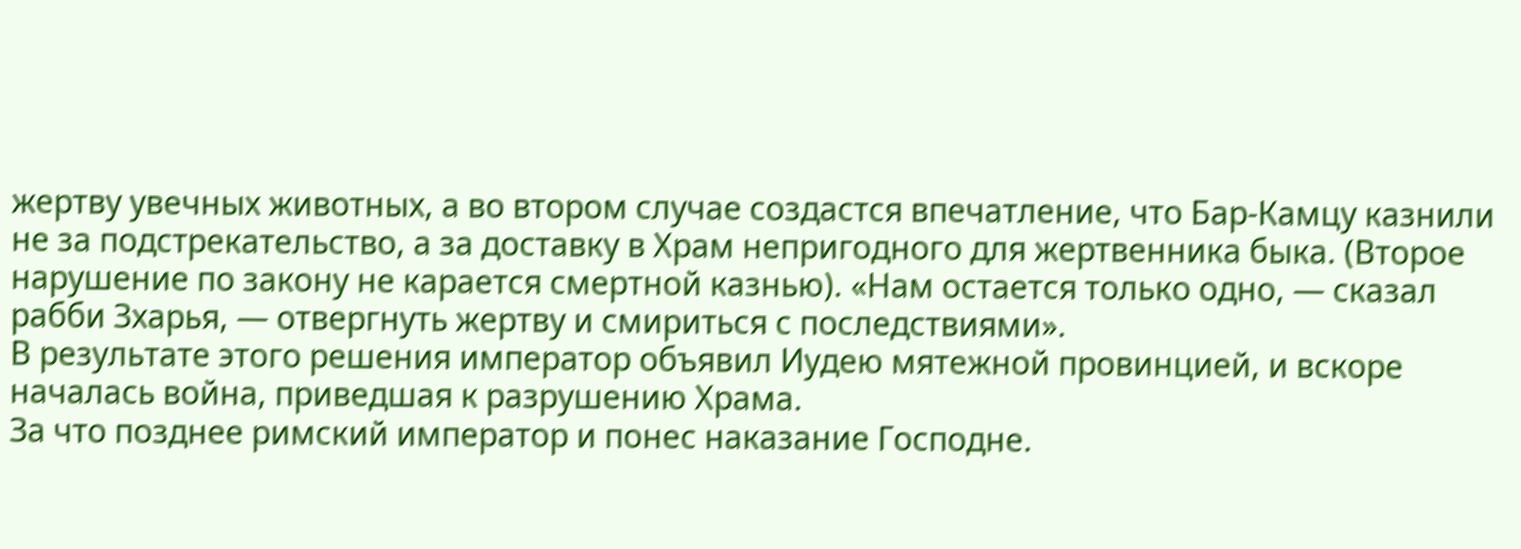жертву увечных животных, а во втором случае создастся впечатление, что Бар-Камцу казнили не за подстрекательство, а за доставку в Храм непригодного для жертвенника быка. (Второе нарушение по закону не карается смертной казнью). «Нам остается только одно, — сказал рабби Зхарья, — отвергнуть жертву и смириться с последствиями».
В результате этого решения император объявил Иудею мятежной провинцией, и вскоре началась война, приведшая к разрушению Храма.
За что позднее римский император и понес наказание Господне.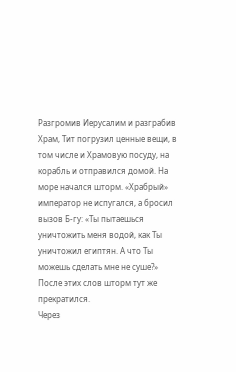Разгромив Иерусалим и разграбив Храм, Тит погрузил ценные вещи, в том числе и Храмовую посуду, на корабль и отправился домой. На море начался шторм. «Храбрый» император не испугался, а бросил вызов Б-гу: «Ты пытаешься уничтожить меня водой, как Ты уничтожил египтян. А что Ты можешь сделать мне не суше?» После этих слов шторм тут же прекратился.
Через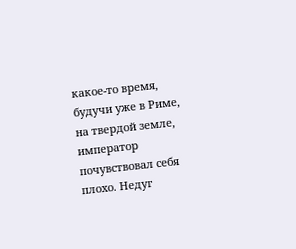какое-то время, будучи уже в Риме, на твердой земле, император почувствовал себя плохо. Недуг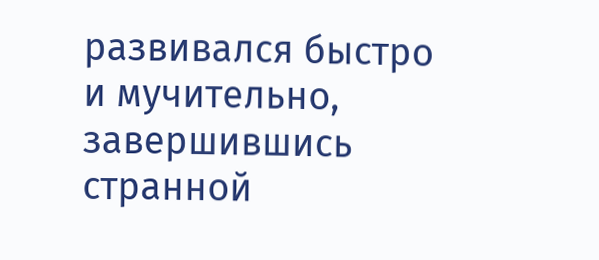развивался быстро и мучительно, завершившись странной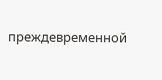преждевременной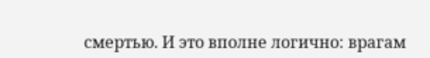смертью. И это вполне логично: врагам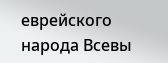еврейского народа Всевы